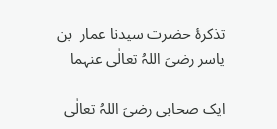تذکرۂ حضرت سیدنا عمار  بن یاسر رضیَ اللہُ تعالٰی عنہما

ایک صحابی رضیَ اللہُ تعالٰی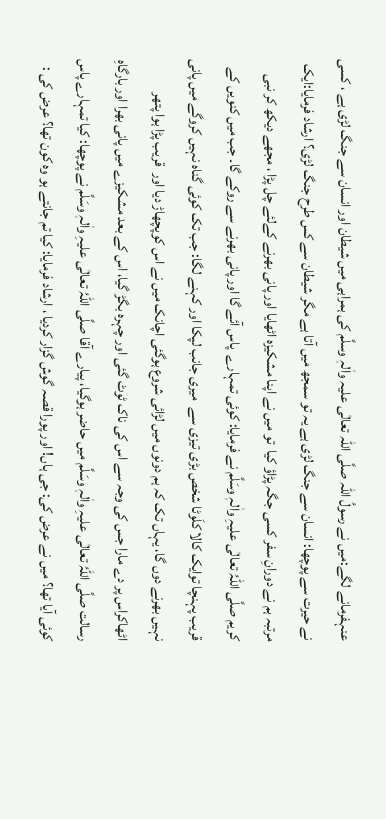عنہفرمانے لگے:میں نے رسولُ اللّٰہ صلَّی اللہ تعالٰی علیہ واٰلہٖ وسلَّم کی ہمراہی میں شیطان اور انسان سے جنگ لڑی ہے ، کسی نے حیرت سے پوچھا: انسان سے جنگ لڑی ہے یہ تو سمجھ میں آتا ہے مگر شیطان سے کس طرح جنگ لڑی؟ ارشاد فرمایا:ایک مرتبہ ہم نے دورانِ سفر کسی جگہ پڑاؤ کیا  تو میں نے اپنا مشکیزہ اٹھایا اور پانی بھرنے کےلئے چل پڑا ، مجھے دیکھ کر نبی کریم صلَّی اللہُ تعالٰی علیہِ واٰلہٖ وسَلَّم نے فرمایا: کوئی تمہارے  پاس آئے گا اور پانی بھرنے سے روکے گا۔ جب میں کنویں کے قریب پہنچا توایک کالا کلَوٹا شخص بڑی تیزی سے  میری جانب لپکا اور کہنے لگا: جب تک کوئی گناہ نہیں کروگے میں پانی نہیں بھرنے دوں گا، یہاں تک کہ ہم دونوں میں لڑائی شروع ہوگئی اچانک میں نے اس کوپچھاڑ دیا اور  قریب پڑا ہوا پتھر اٹھاکراس پر دے مارا جس کی وجہ سے اس کی ناک ٹوٹ گئی اور چہرہ بگڑ گیا، اس کے بعد مشکیزے میں پانی بھرا اور بارگاہِ رسالت صلَّی اللہُ تعالٰی علیہِ واٰلہٖ وسَلَّم میں حاضر ہوگیا، پیارے آقا صلَّی اللہُ تعالٰی علیہِ واٰلہٖ وسَلَّم نے پوچھا: کیا تمہارے پاس کوئی آیا تھا؟ میں نے عرض کی: جی ہاں! اور پورا قصہ گوش گزار کردیا ، ارشاد فرمایا: کیا تم جانتے ہو وہ کون تھا؟ عرض کی :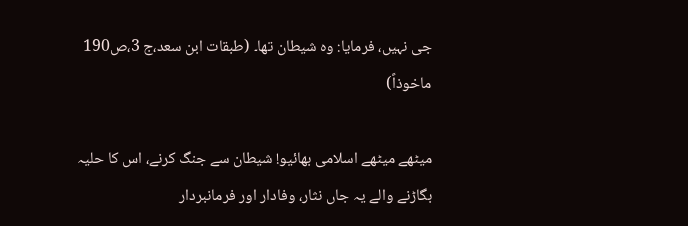جی نہیں، فرمایا: وہ شیطان تھا۔ (طبقات ابن سعد،ج 3،ص190 ماخوذاً)

میٹھے میٹھے اسلامی بھائیو! شیطان سے جنگ کرنے، اس کا حلیہ بگاڑنے والے یہ جاں نثار، وفادار اور فرمانبردار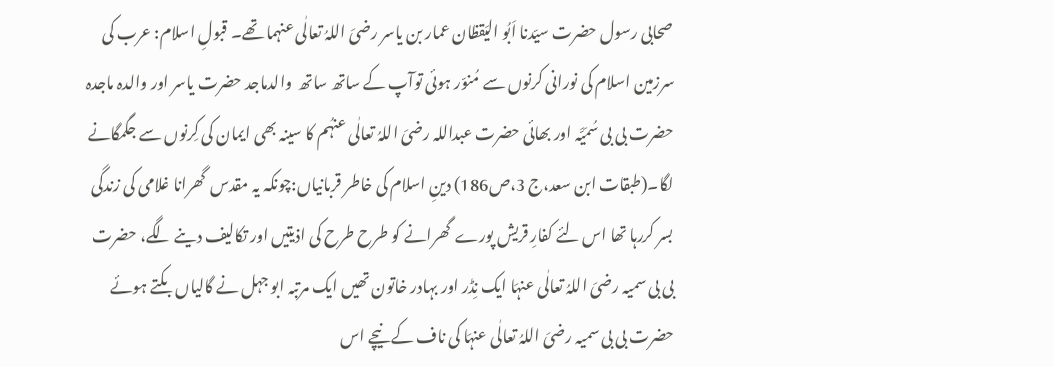صحابی رسول حضرت سیّدنا اَبُو الیَقظان عمار بن یاسر رضیَ اللہُ تعالٰی عنہما تھے۔ قبولِ اسلام: عرب کی سرزمین اسلام کی نورانی کرنوں سے مُنوّر ہوئی توآپ کے ساتھ ساتھ  والدماجد حضرت یاسر اور والدہ ماجدہ حضرت بی بی سُمَیَّہ اور بھائی حضرت عبداللہ رضیَ اللہُ تعالٰی عنہُم کا سینہ بھی ایمان کی کِرنوں سے جگمگانے لگا۔(طبقات ابن سعد،ج 3،ص186) دینِ اسلام کی خاطر قربانیاں:چونکہ یہ مقدس  گھرانا غلامی کی زندگی بسر کررہا تھا اس لئے کفارِ قریش پورے  گھرانے کو طرح طرح کی اذیتیں اور تکالیف دینے لگے، حضرت بی بی سمیہ رضیَ اللہُ تعالٰی عنہَا ایک نِڈر اور بہادر خاتون تھیں ایک مرتبہ ابو جہل نے گالیاں بکتے ہوئے حضرت بی بی سمیہ رضیَ اللہُ تعالٰی عنہَا کی ناف کے نیچے اس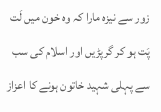زور سے نیزہ مارا کہ وہ خون میں لَت پَت ہو کر گرپڑیں اور اسلام کی سب سے پہلی شہید خاتون ہونے کا اعزاز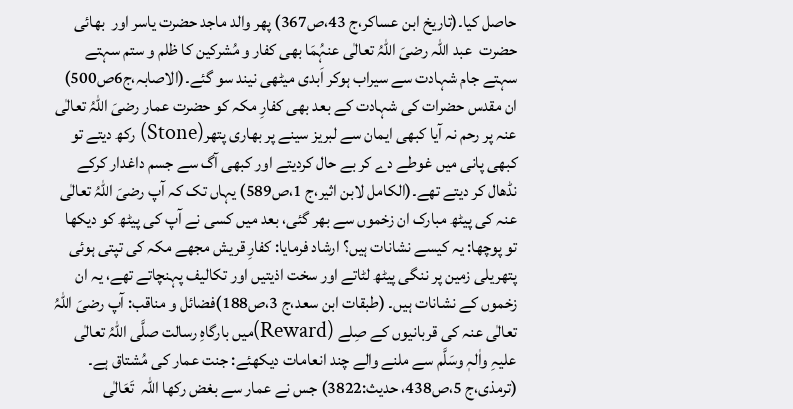حاصل کیا۔(تاریخ ابن عساکر،ج 43،ص367) پھر والد ماجد حضرت یاسر اور  بھائی حضرت  عبد اللہ رضیَ اللہُ تعالٰی عنہُمَا بھی کفار و مُشرکین کا ظلم و ستم سہتے سہتے جام شہادت سے سیراب ہوکر اَبدی میٹھی نیند سو گئے۔(الاصابہ،ج6ص500) ان مقدس حضرات کی شہادت کے بعد بھی کفارِ مکہ کو حضرت عمار رضیَ اللہُ تعالٰی عنہ پر رحم نہ آیا کبھی ایمان سے لبریز سینے پر بھاری پتھر(Stone) رکھ دیتے تو کبھی پانی میں غوطے دے کر بے حال کردیتے اور کبھی آگ سے جسم داغدار کرکے نڈھال کر دیتے تھے۔(الکامل لابن اثیر،ج 1،ص589) یہاں تک کہ آپ رضیَ اللہُ تعالٰی عنہ کی پیٹھ مبارک ان زخموں سے بھر گئی، بعد میں کسی نے آپ کی پیٹھ کو دیکھا تو پوچھا: یہ کیسے نشانات ہیں؟ ارشاد فرمایا: کفارِ قریش مجھے مکہ کی تپتی ہوئی پتھریلی زمین پر ننگی پیٹھ لٹاتے اور سخت اذیتیں اور تکالیف پہنچاتے تھے، یہ ان زخموں کے نشانات ہیں۔ (طبقات ابن سعد،ج 3،ص188)فضائل و مناقب: آپ رضیَ اللہُ تعالٰی عنہ کی قربانیوں کے صِلے (Reward)میں بارگاہِ رسالت صلَّی اللہُ تعالٰی علیہِ واٰلہٖ وسَلَّم سے ملنے والے چند انعامات دیکھئے: جنت عمار کی مُشتاق ہے۔ (ترمذی،ج 5،ص438، حدیث:3822) جس نے عمار سے بغض رکھا اللّٰہ  تَعَالٰی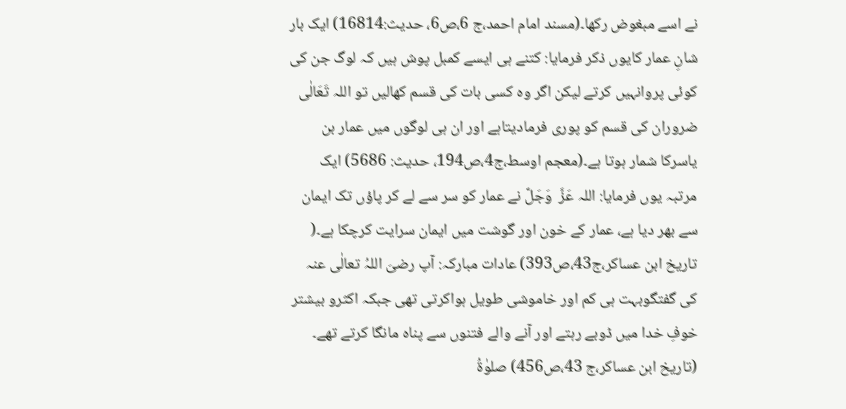نے اسے مبغوض رکھا۔(مسند امام احمد،ج 6،ص6، حدیث:16814) ایک بار شانِ عمار کایوں ذکر فرمایا: کتنے ہی ایسے کمبل پوش ہیں کہ لوگ جن کی کوئی پروانہیں کرتے لیکن اگر وہ کسی بات کی قسم کھالیں تو اللہ تَعَالٰی ضروران کی قسم کو پوری فرمادیتاہے اور ان ہی لوگوں میں عمار بن یاسرکا شمار ہوتا ہے۔(معجم اوسط،ج4،ص194، حدیث: 5686) ایک مرتبہ یوں فرمایا: اللہ عَزَّ  وَجَلَّ نے عمار کو سر سے لے کر پاؤں تک ایمان سے بھر دیا ہے، عمار کے خون اور گوشت میں ایمان سرایت کرچکا ہے۔( تاریخ ابن عساکر،ج43،ص393) عادات مبارکہ: آپ رضیَ اللہُ تعالٰی عنہ کی گفتگوبہت ہی کم اور خاموشی طویل ہواکرتی تھی جبکہ اکثرو بیشتر خوفِ خدا میں ڈوبے رہتے اور آنے والے فتنوں سے پناہ مانگا کرتے تھے۔ (تاریخ ابن عساکر،ج 43،ص456) صلوٰۃُ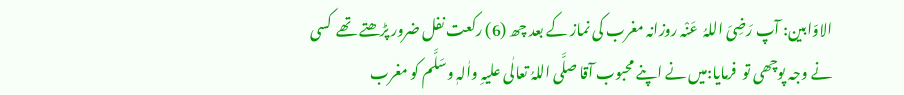الاوّابین: آپ رَضِیَ اللہُ  عَنْہ روزانہ مغرب کی نماز کے بعد چھ (6) رکعت نفل ضرور پڑھتے تھے  کسی نے وجہ پوچھی تو  فرمایا:میں نے اپنے محبوب آقا صلَّی اللہُ تعالٰی علیہِ واٰلہٖ وسَلَّم کو مغرب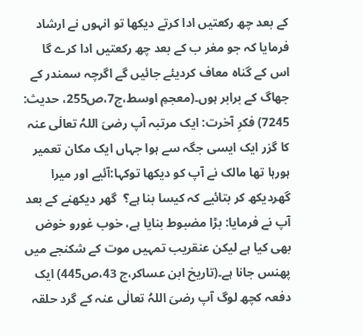کے بعد چھ رکعتیں ادا کرتے دیکھا تو انہوں نے ارشاد فرمایا کہ جو مغر ب کے بعد چھ رکعتیں ادا کرے گا اس کے گناہ معاف کردیئے جائیں گے اگرچہ سمندر کے جھاگ کے برابر ہوں۔(معجمِ اوسط،ج7،ص255، حدیث: 7245) فکرِ آخرت: ایک مرتبہ آپ رضیَ اللہُ تعالٰی عنہ کا گزر ایک ایسی جگہ سے ہوا جہاں ایک مکان تعمیر ہورہا تھا مالک نے آپ کو دیکھا توکہا:آئیے اور میرا گھردیکھ کر بتائیے کہ کیسا بنا ہے؟  گھر دیکھنے کے بعد آپ نے فرمایا: بڑا مضبوط بنایا ہے، خوب غورو خوض بھی کیا ہے لیکن عنقریب تمہیں موت کے شکنجے میں پھنس جانا ہے۔(تاریخ ابن عساکر،ج 43،ص445) ایک دفعہ کچھ لوگ آپ رضیَ اللہُ تعالٰی عنہ کے گرد حلقہ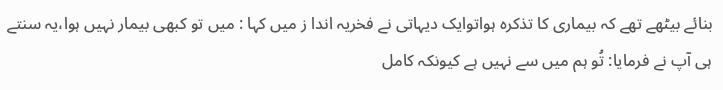بنائے بیٹھے تھے کہ بیماری کا تذکرہ ہواتوایک دیہاتی نے فخریہ اندا ز میں کہا : میں تو کبھی بیمار نہیں ہوا،یہ سنتے ہی آپ نے فرمایا: تُو ہم میں سے نہیں ہے کیونکہ کامل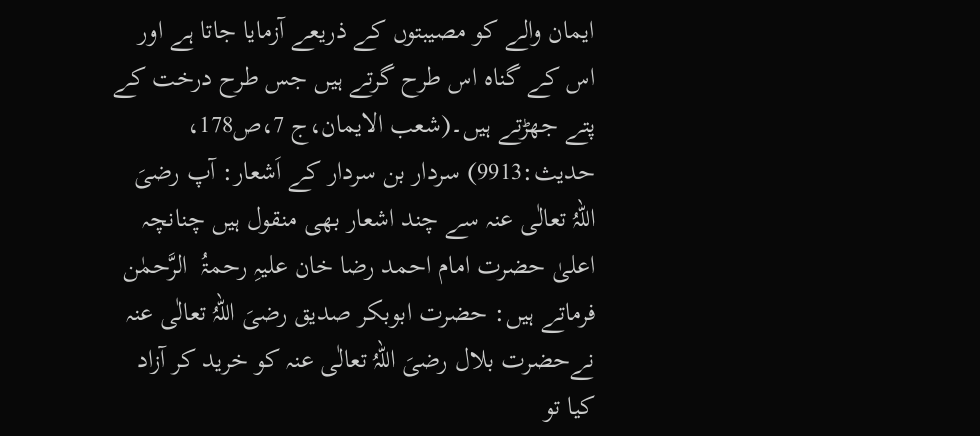ایمان والے کو مصیبتوں کے ذریعے آزمایا جاتا ہے اور اس کے گناہ اس طرح گرتے ہیں جس طرح درخت کے پتے جھڑتے ہیں۔(شعب الایمان،ج 7،ص178، حدیث:9913) سردار بن سردار کے اَشعار: آپ رضیَ اللہُ تعالٰی عنہ سے چند اشعار بھی منقول ہیں چنانچہ اعلیٰ حضرت امام احمد رضا خان علیہِ رحمۃُ  الرَّحمٰن فرماتے ہیں: حضرت ابوبکر صدیق رضیَ اللہُ تعالٰی عنہ نےحضرت بلال رضیَ اللہُ تعالٰی عنہ کو خرید کر آزاد کیا تو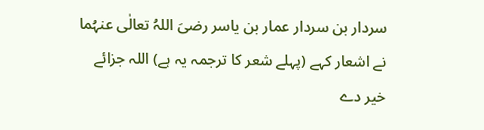سردار بن سردار عمار بن یاسر رضیَ اللہُ تعالٰی عنہُما نے اشعار کہے (پہلے شعر کا ترجمہ یہ ہے) اللہ جزائے خیر دے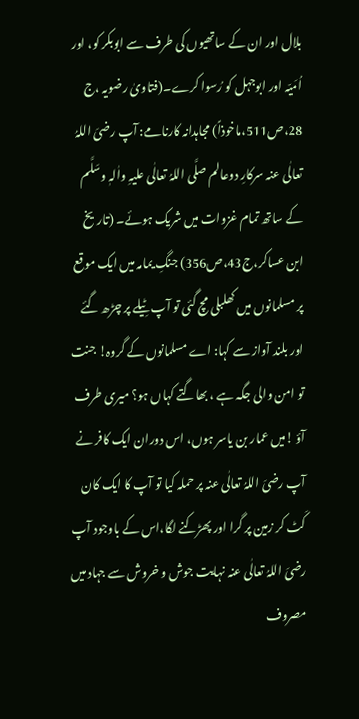بلال اور ان کے ساتھیوں کی طرف سے ابوبکر کو، اور اُمَیّہ اور ابوجہل کو رُسوا کرے۔(فتاویٰ رضویہ ،ج 28،ص511،ماخوذاً) مجاہدانہ کارنامے: آپ رضیَ اللہُ تعالٰی عنہ سرکارِ دوعالم صلَّی اللہُ تعالٰی علیہِ واٰلہٖ وسَلَّم کے ساتھ تمام غزوات میں شریک ہوئے۔ (تاریخ ابن عساکر،ج43،ص356) جنگِ یمامہ میں ایک موقع پر مسلمانوں میں کھلبلی مچ گئی تو آپ ٹِیلے پر چڑھ گئے اور بلند آواز سے کہا: اے مسلمانوں کے گروہ! جنت تو امن والی جگہ ہے ، بھاگتے کہاں ہو؟ میری طرف آؤ !میں عمار بن یاسر ہوں، اس دوران ایک کافر نے آپ رضیَ اللہُ تعالٰی عنہ پر حملہ کیا تو آپ کا ایک کان کَٹ کر زمین پر گرا اور پھڑکنے لگا،اس کے باوجود آپ رضیَ اللہُ تعالٰی عنہ نہایت جوش و خروش سے جہاد میں مصروف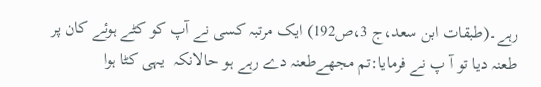رہے۔(طبقات ابن سعد،ج 3،ص192) ایک مرتبہ کسی نے آپ کو کٹے ہوئے کان پر طعنہ دیا تو آ پ نے فرمایا:تم مجھےطعنہ دے رہے ہو حالانکہ  یہی کٹا ہوا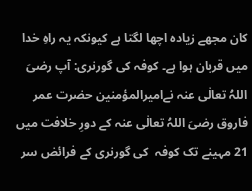کان مجھے زیادہ اچھا لگتا ہے کیونکہ یہ راہِ خدا میں قربان ہوا ہے۔ کوفہ کی گورنری: آپ رضیَ اللہُ تعالٰی عنہ نےامیرالمؤمنین حضرت عمر فاروق رضیَ اللہُ تعالٰی عنہ کے دورِ خلافت میں 21 مہینے تک کوفہ  کی گورنری کے فرائض سر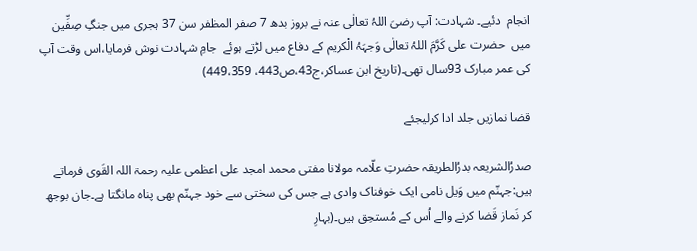انجام  دئیے۔ شہادت: آپ رضیَ اللہُ تعالٰی عنہ نے بروز بدھ 7 صفر المظفر سن 37 ہجری میں جنگِ صِفِّین میں  حضرت علی کَرَّمَ اللہُ تعالٰی وَجہَہُ الْکریم کے دفاع میں لڑتے ہوئے  جامِ شہادت نوش فرمایا،اس وقت آپ کی عمر مبارک 93سال تھی۔(تاریخ ابن عساکر،ج43،ص443، 449،359)

قضا نمازيں جلد ادا کرلیجئے

صدرُالشریعہ بدرُالطریقہ حضرتِ علّامہ مولانا مفتی محمد امجد علی اعظمی علیہ رحمۃ اللہ القَوی فرماتے ہیں:جہنّم میں وَیل نامی ایک خوفناک وادی ہے جس کی سختی سے خود جہنّم بھی پناہ مانگتا ہے۔جان بوجھ کر نَماز قَضا کرنے والے اُس کے مُستحِق ہیں۔(بہارِ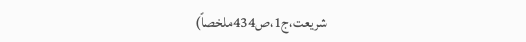شریعت،ج1،ص434ملخصاً)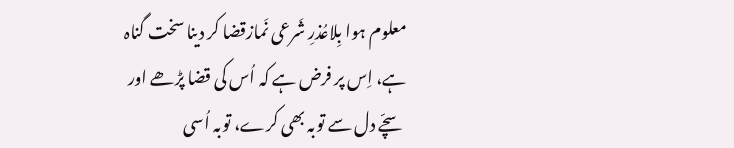معلوم ہوا بِلاعُذرِ شَرعی نَمازقضا کر دینا سخت گناہ ہے، اِس پر فرض ہے کہ اُس کی قضا پڑھے اور سچّے دل سے توبہ بھی کرے، توبہ اُسی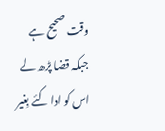وقت صحیح ہے جبکہ قضا پڑھ لے اس کو ادا کئے بِغیر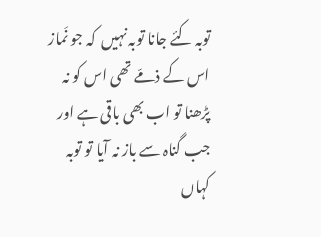توبہ کئے جانا توبہ نہیں  کہ جو نَماز اس کے ذمّے تھی اس کو نہ پڑھنا تو اب بھی باقی ہے اور جب گناہ سے باز نہ آیا تو توبہ کہاں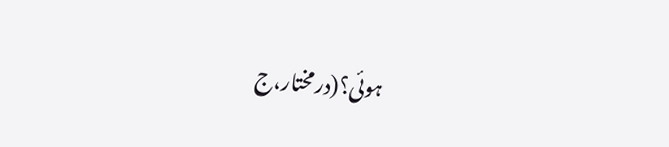ہوئی؟(درمختار،ج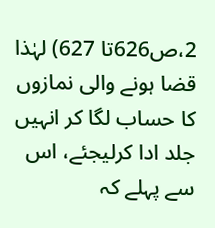2،ص626تا 627) لہٰذا قضا ہونے والی نمازوں کا حساب لگا کر انہیں جلد ادا کرلیجئے، اس سے پہلے کہ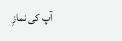آپ کی نمازِ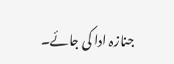جنازہ ادا کی جائے۔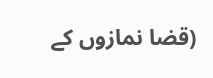(قضا نمازوں کے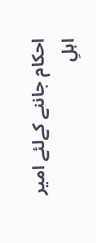احکام جاننے کےلئے امیر اہلِ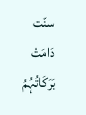سنّت دَامَتْ بَرَکَاتُہُمُ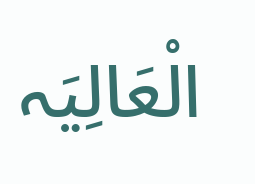الْعَالِیَہ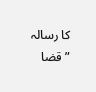کا رسالہ ”قضا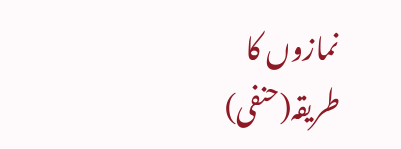نمازوں کا طریقہ(حنفی)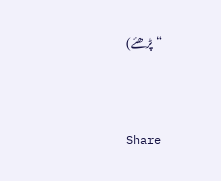“پڑھئے)




Share